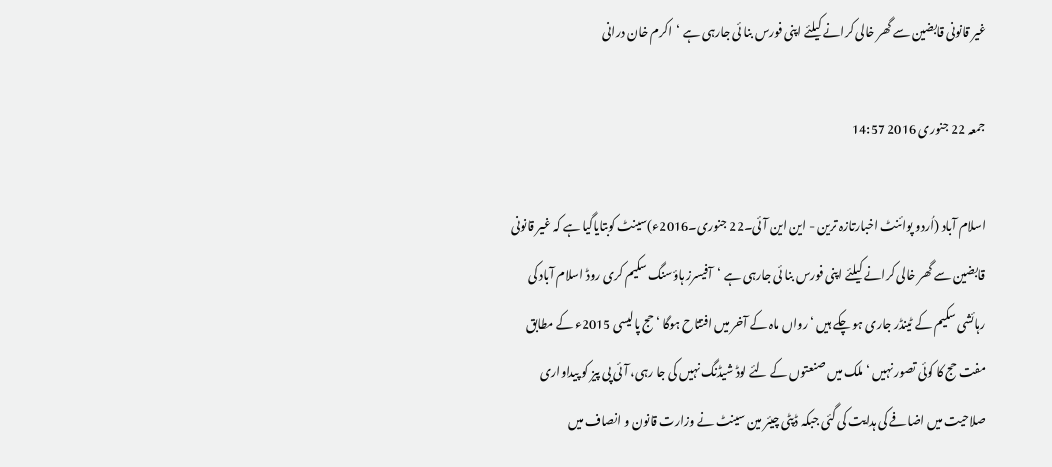غیر قانونی قابضین سے گھر خالی کرانے کیلئے اپنی فورس بنا ئی جارہی ہے ‘اکرم خان درانی

جمعہ 22 جنوری 2016 14:57

اسلام آباد (اُردو پوائنٹ اخبارتازہ ترین - این این آئی۔22 جنوری۔2016ء)سینٹ کوبتایاگیا ہے کہ غیر قانونی قابضین سے گھر خالی کرانے کیلئے اپنی فورس بنا ئی جارہی ہے ‘آفیسرز ہاؤسنگ سکیم کری روڈ اسلام آباد کی رہائشی سکیم کے ٹینڈر جاری ہو چکے ہیں ‘رواں ماہ کے آخر میں افتتاح ہوگا ‘ حج پالیسی 2015ء کے مطابق مفت حج کا کوئی تصور نہیں ‘ ملک میں صنعتوں کے لئے لوڈ شیڈنگ نہیں کی جا رہی، آئی پی پیز کو پیداواری صلاحیت میں اضافے کی ہدایت کی گئی جبکہ ڈپٹی چیئر مین سینٹ نے وزارت قانون و انصاف میں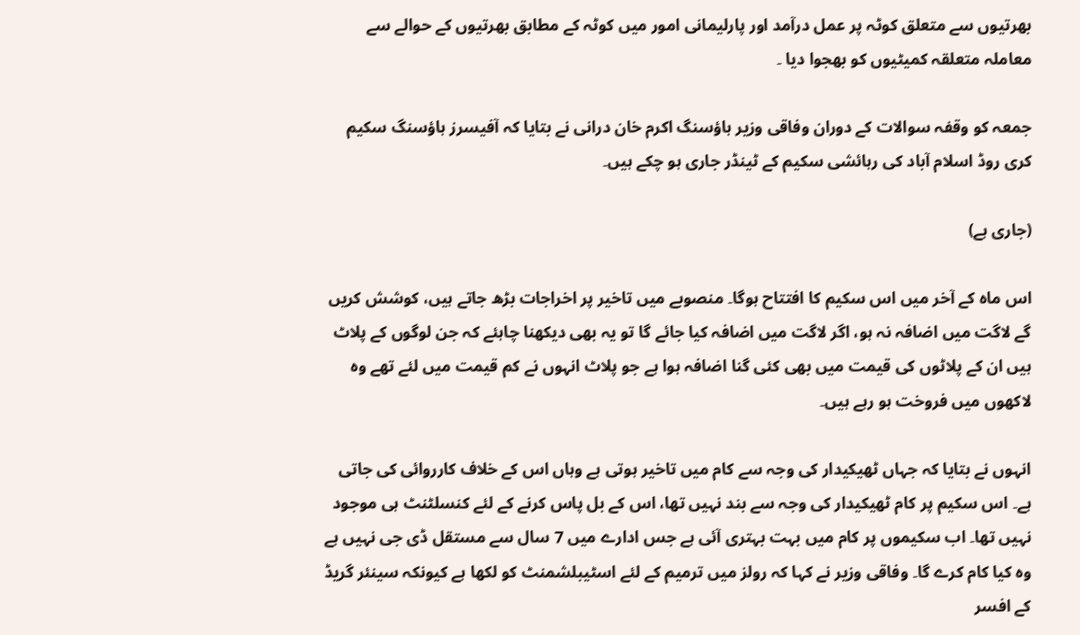بھرتیوں سے متعلق کوٹہ پر عمل درآمد اور پارلیمانی امور میں کوٹہ کے مطابق بھرتیوں کے حوالے سے معاملہ متعلقہ کمیٹیوں کو بھجوا دیا ۔

جمعہ کو وقفہ سوالات کے دوران وفاقی وزیر ہاؤسنگ اکرم خان درانی نے بتایا کہ آفیسرز ہاؤسنگ سکیم کری روڈ اسلام آباد کی رہائشی سکیم کے ٹینڈر جاری ہو چکے ہیں۔

(جاری ہے)

اس ماہ کے آخر میں اس سکیم کا افتتاح ہوگا۔ منصوبے میں تاخیر پر اخراجات بڑھ جاتے ہیں، کوشش کریں گے لاگت میں اضافہ نہ ہو، اگر لاگت میں اضافہ کیا جائے گا تو یہ بھی دیکھنا چاہئے کہ جن لوگوں کے پلاٹ ہیں ان کے پلاٹوں کی قیمت میں بھی کئی گنا اضافہ ہوا ہے جو پلاٹ انہوں نے کم قیمت میں لئے تھے وہ لاکھوں میں فروخت ہو رہے ہیں۔

انہوں نے بتایا کہ جہاں ٹھیکیدار کی وجہ سے کام میں تاخیر ہوتی ہے وہاں اس کے خلاف کارروائی کی جاتی ہے۔ اس سکیم پر کام ٹھیکیدار کی وجہ سے بند نہیں تھا، اس کے بل پاس کرنے کے لئے کنسلٹنٹ ہی موجود نہیں تھا۔ اب سکیموں پر کام میں بہت بہتری آئی ہے جس ادارے میں 7 سال سے مستقل ڈی جی نہیں ہے وہ کیا کام کرے گا۔ وفاقی وزیر نے کہا کہ رولز میں ترمیم کے لئے اسٹیبلشمنٹ کو لکھا ہے کیونکہ سینئر گریڈ کے افسر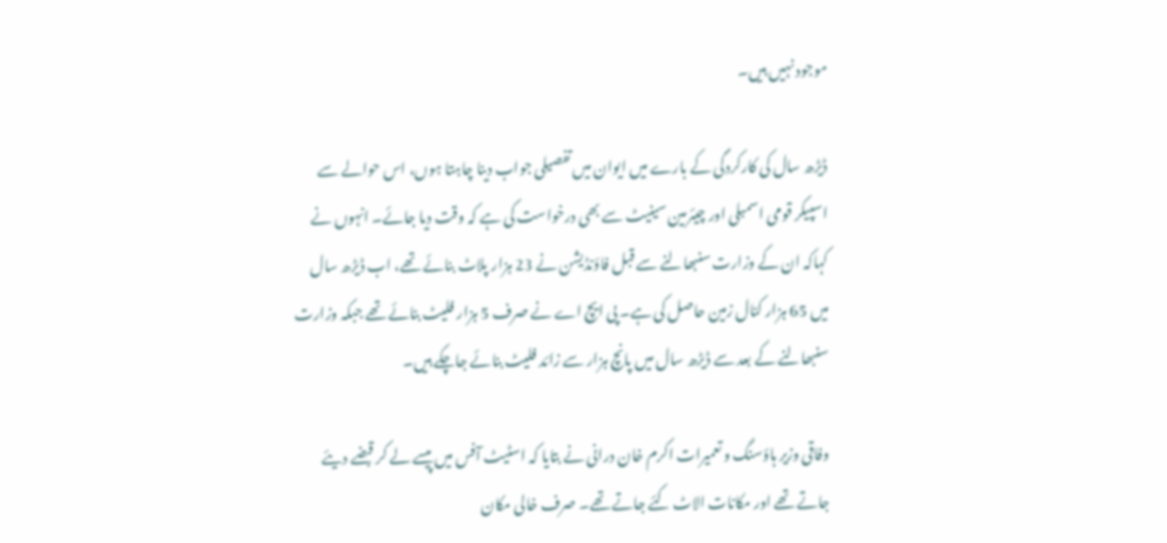موجود نہیں ہیں۔

ڈیڑھ سال کی کارکردگی کے بارے میں ایوان میں تفصیلی جواب دینا چاہتا ہوں، اس حوالے سے اسپیکر قومی اسمبلی اور چیئرمین سینیٹ سے بھی درخواست کی ہے کہ وقت دیا جائے۔ انہوں نے کہاکہ ان کے وزارت سنبھالنے سے قبل فاؤنڈیشن نے 23 ہزار پلاٹ بنائے تھے، اب ڈیڑھ سال میں 65 ہزار کنال زمین حاصل کی ہے۔ پی ایچ اے نے صرف 5 ہزار فلیٹ بنائے تھے جبکہ وزارت سنبھالنے کے بعد سے ڈیڑھ سال میں پانچ ہزار سے زائد فلیٹ بنائے جاچکے ہیں۔

وفاقی وزیر ہاؤسنگ و تعمیرات اکرم خان درانی نے بتایا کہ اسٹیٹ آفس میں پیسے لے کر قبضے دیئے جاتے تھے اور مکانات الاٹ کئے جاتے تھے۔ صرف خالی مکان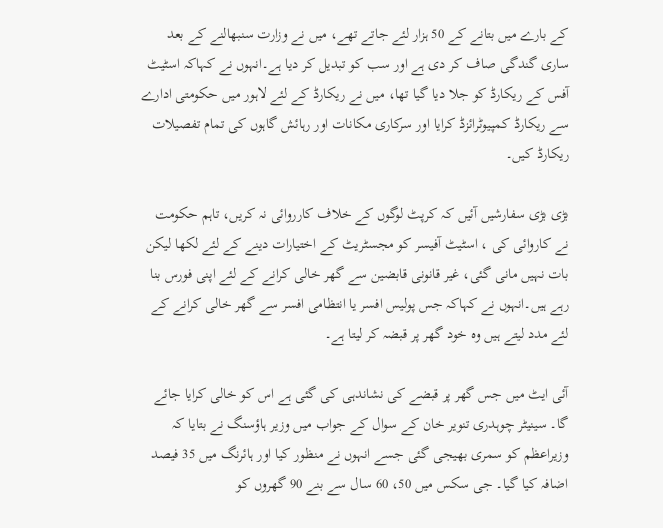کے بارے میں بتانے کے 50 ہزار لئے جاتے تھے، میں نے وزارت سنبھالنے کے بعد ساری گندگی صاف کر دی ہے اور سب کو تبدیل کر دیا ہے۔انہوں نے کہاکہ اسٹیٹ آفس کے ریکارڈ کو جلا دیا گیا تھا، میں نے ریکارڈ کے لئے لاہور میں حکومتی ادارے سے ریکارڈ کمپیوٹرائزڈ کرایا اور سرکاری مکانات اور رہائش گاہوں کی تمام تفصیلات ریکارڈ کیں۔

بڑی بڑی سفارشیں آئیں کہ کرپٹ لوگوں کے خلاف کارروائی نہ کریں، تاہم حکومت نے کاروائی کی ، اسٹیٹ آفیسر کو مجسٹریٹ کے اختیارات دینے کے لئے لکھا لیکن بات نہیں مانی گئی، غیر قانونی قابضین سے گھر خالی کرانے کے لئے اپنی فورس بنا رہے ہیں۔انہوں نے کہاکہ جس پولیس افسر یا انتظامی افسر سے گھر خالی کرانے کے لئے مدد لیتے ہیں وہ خود گھر پر قبضہ کر لیتا ہے۔

آئی ایٹ میں جس گھر پر قبضے کی نشاندہی کی گئی ہے اس کو خالی کرایا جائے گا۔ سینیٹر چوہدری تنویر خان کے سوال کے جواب میں وزیر ہاؤسنگ نے بتایا کہ وزیراعظم کو سمری بھیجی گئی جسے انہوں نے منظور کیا اور ہائرنگ میں 35 فیصد اضافہ کیا گیا۔ جی سکس میں 50، 60 سال سے بنے 90 گھروں کو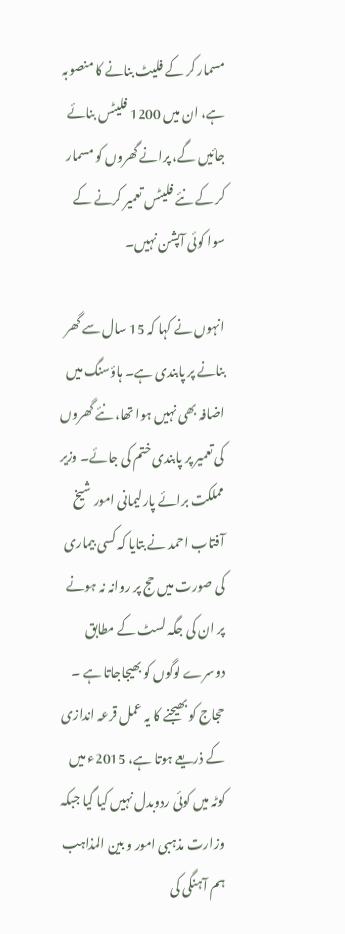مسمار کر کے فلیٹ بنانے کا منصوبہ ہے، ان میں 1200 فلیٹس بنائے جائیں گے، پرانے گھروں کو مسمار کر کے نئے فلیٹس تعمیر کرنے کے سوا کوئی آپشن نہیں۔

انہوں نے کہا کہ 15 سال سے گھر بنانے پر پابندی ہے۔ ہاؤسنگ میں اضافہ بھی نہیں ہوا تھا، نئے گھروں کی تعمیر پر پابندی ختم کی جائے۔ وزیر مملکت برائے پارلیمانی امور شیخ آفتاب احمد نے بتایا کہ کسی بیماری کی صورت میں حج پر روانہ نہ ہونے پر ان کی جگہ لسٹ کے مطابق دوسرے لوگوں کو بھیجاجاتا ہے ۔ حجاج کو بھیجنے کا یہ عمل قرعہ اندازی کے ذریعے ہوتا ہے، 2015ء میں کوٹہ میں کوئی ردوبدل نہیں کیا گیا جبکہ وزارت مذہبی امور و بین المذاہب ہم آہنگی کی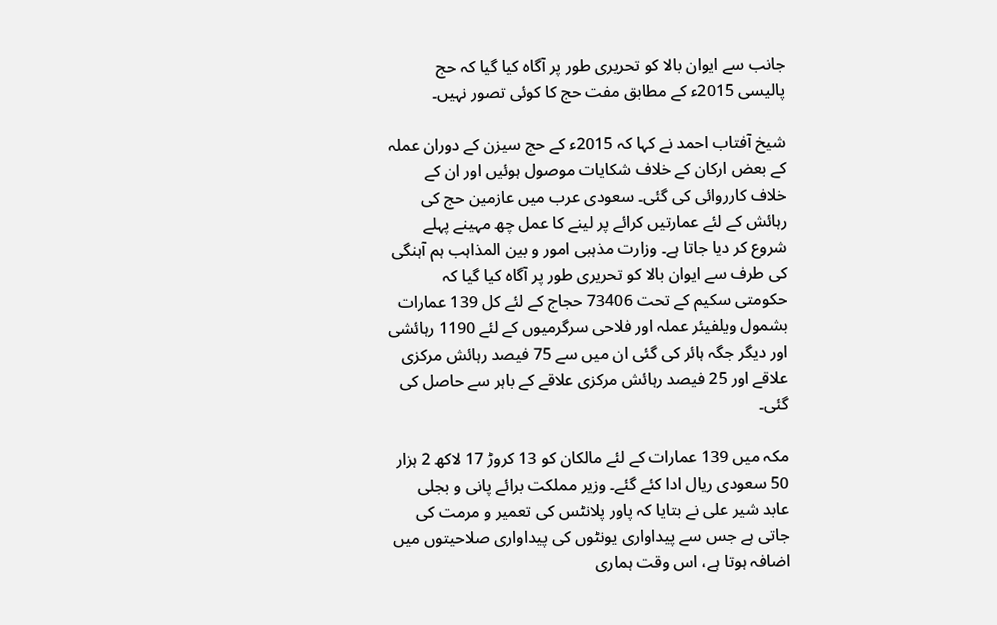جانب سے ایوان بالا کو تحریری طور پر آگاہ کیا گیا کہ حج پالیسی 2015ء کے مطابق مفت حج کا کوئی تصور نہیں۔

شیخ آفتاب احمد نے کہا کہ 2015ء کے حج سیزن کے دوران عملہ کے بعض ارکان کے خلاف شکایات موصول ہوئیں اور ان کے خلاف کارروائی کی گئی۔ سعودی عرب میں عازمین حج کی رہائش کے لئے عمارتیں کرائے پر لینے کا عمل چھ مہینے پہلے شروع کر دیا جاتا ہے۔ وزارت مذہبی امور و بین المذاہب ہم آہنگی کی طرف سے ایوان بالا کو تحریری طور پر آگاہ کیا گیا کہ حکومتی سکیم کے تحت 73406 حجاج کے لئے کل 139 عمارات بشمول ویلفیئر عملہ اور فلاحی سرگرمیوں کے لئے 1190 رہائشی اور دیگر جگہ ہائر کی گئی ان میں سے 75 فیصد رہائش مرکزی علاقے اور 25 فیصد رہائش مرکزی علاقے کے باہر سے حاصل کی گئی۔

مکہ میں 139 عمارات کے لئے مالکان کو 13 کروڑ 17 لاکھ 2 ہزار 50 سعودی ریال ادا کئے گئے۔ وزیر مملکت برائے پانی و بجلی عابد شیر علی نے بتایا کہ پاور پلانٹس کی تعمیر و مرمت کی جاتی ہے جس سے پیداواری یونٹوں کی پیداواری صلاحیتوں میں اضافہ ہوتا ہے، اس وقت ہماری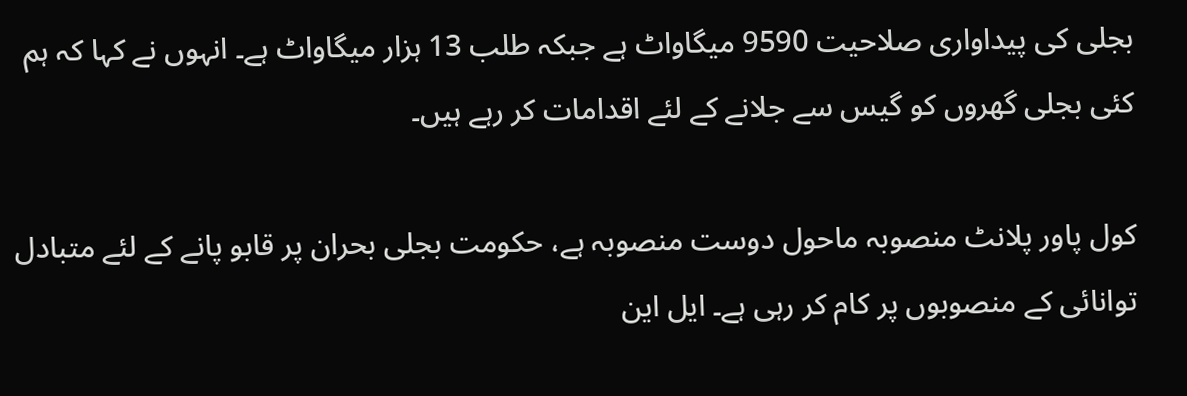بجلی کی پیداواری صلاحیت 9590 میگاواٹ ہے جبکہ طلب 13 ہزار میگاواٹ ہے۔ انہوں نے کہا کہ ہم کئی بجلی گھروں کو گیس سے جلانے کے لئے اقدامات کر رہے ہیں۔

کول پاور پلانٹ منصوبہ ماحول دوست منصوبہ ہے، حکومت بجلی بحران پر قابو پانے کے لئے متبادل توانائی کے منصوبوں پر کام کر رہی ہے۔ ایل این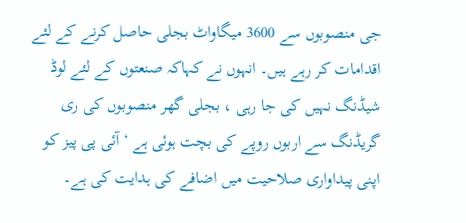جی منصوبوں سے 3600 میگاواٹ بجلی حاصل کرنے کے لئے اقدامات کر رہے ہیں۔ انہوں نے کہاکہ صنعتوں کے لئے لوڈ شیڈنگ نہیں کی جا رہی ، بجلی گھر منصوبوں کی ری گریڈنگ سے اربوں روپے کی بچت ہوئی ہے ‘ آئی پی پیز کو اپنی پیداواری صلاحیت میں اضافے کی ہدایت کی ہے۔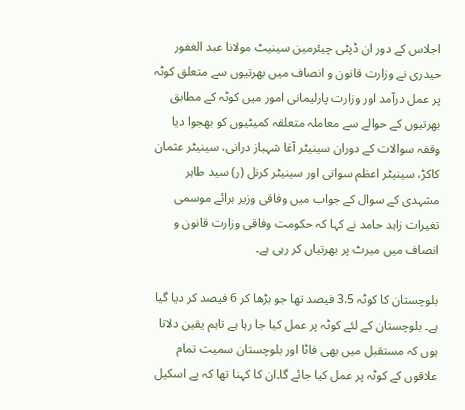اجلاس کے دور ان ڈپٹی چیئرمین سینیٹ مولانا عبد الغفور حیدری نے وزارت قانون و انصاف میں بھرتیوں سے متعلق کوٹہ پر عمل درآمد اور وزارت پارلیمانی امور میں کوٹہ کے مطابق بھرتیوں کے حوالے سے معاملہ متعلقہ کمیٹیوں کو بھجوا دیا وقفہ سوالات کے دوران سینیٹر آغا شہباز درانی، سینیٹر عثمان کاکڑ، سینیٹر اعظم سواتی اور سینیٹر کرنل (ر) سید طاہر مشہدی کے سوال کے جواب میں وفاقی وزیر برائے موسمی تغیرات زاہد حامد نے کہا کہ حکومت وفاقی وزارت قانون و انصاف میں میرٹ پر بھرتیاں کر رہی ہے۔

بلوچستان کا کوٹہ 3.5 فیصد تھا جو بڑھا کر 6 فیصد کر دیا گیا ہے۔ بلوچستان کے لئے کوٹہ پر عمل کیا جا رہا ہے تاہم یقین دلاتا ہوں کہ مستقبل میں بھی فاٹا اور بلوچستان سمیت تمام علاقوں کے کوٹہ پر عمل کیا جائے گا۔ان کا کہنا تھا کہ پے اسکیل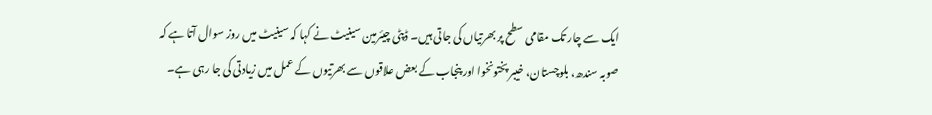ایک سے چار تک مقامی سطح پر بھرتیاں کی جاتی ہیں۔ ڈپٹی چیئرمین سینیٹ نے کہا کہ سینیٹ میں روز سوال آتا ہے کہ صوبہ سندھ، بلوچستان، خیبر پختونخوا اور پنجاب کے بعض علاقوں سے بھرتیوں کے عمل میں زیادتی کی جا رہی ہے۔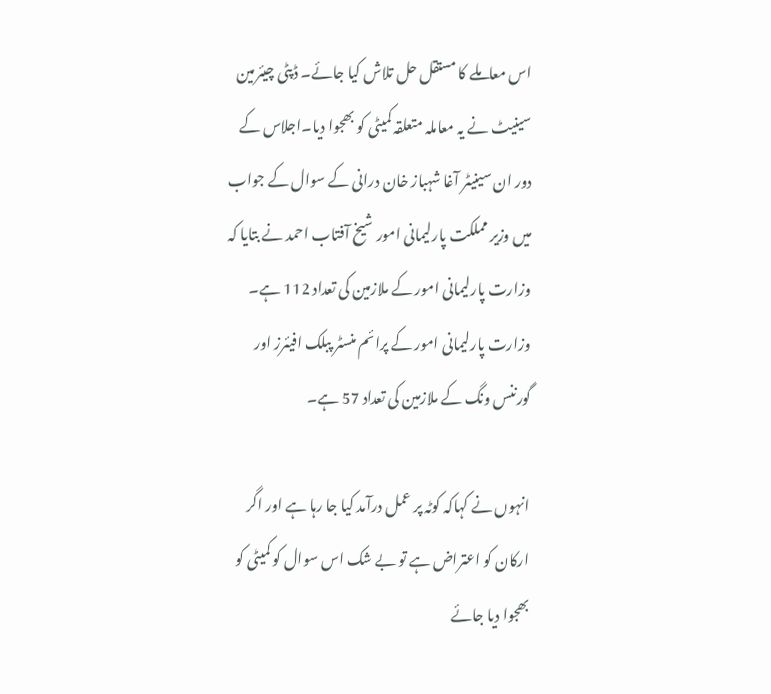اس معاملے کا مستقل حل تلاش کیا جائے۔ ڈپٹی چیئرمین سینیٹ نے یہ معاملہ متعلقہ کمیٹی کو بھجوا دیا۔اجلاس کے دور ان سینیٹر آغا شہباز خان درانی کے سوال کے جواب میں وزیر مملکت پارلیمانی امور شیخ آفتاب احمد نے بتایا کہ وزارت پارلیمانی امور کے ملازمین کی تعداد 112 ہے۔ وزارت پارلیمانی امور کے پرائم منسٹر پبلک افیئرز اور گورننس ونگ کے ملازمین کی تعداد 57 ہے۔

انہوں نے کہاکہ کوٹہ پر عمل درآمد کیا جا رہا ہے اور اگر ارکان کو اعتراض ہے تو بے شک اس سوال کو کمیٹی کو بھجوا دیا جائے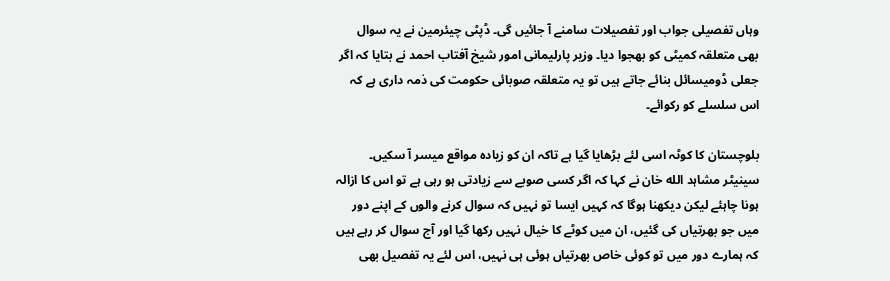وہاں تفصیلی جواب اور تفصیلات سامنے آ جائیں گی۔ ڈپٹی چیئرمین نے یہ سوال بھی متعلقہ کمیٹی کو بھجوا دیا۔ وزیر پارلیمانی امور شیخ آفتاب احمد نے بتایا کہ اگر جعلی ڈومیسائل بنائے جاتے ہیں تو یہ متعلقہ صوبائی حکومت کی ذمہ داری ہے کہ اس سلسلے کو رکوائے۔

بلوچستان کا کوٹہ اسی لئے بڑھایا گیا ہے تاکہ ان کو زیادہ مواقع میسر آ سکیں۔ سینیٹر مشاہد الله خان نے کہا کہ اگر کسی صوبے سے زیادتی ہو رہی ہے تو اس کا ازالہ ہونا چاہئے لیکن دیکھنا ہوگا کہ کہیں ایسا تو نہیں کہ سوال کرنے والوں کے اپنے دور میں جو بھرتیاں کی گئیں، ان میں کوٹے کا خیال نہیں رکھا گیا اور آج سوال کر رہے ہیں کہ ہمارے دور میں تو کوئی خاص بھرتیاں ہوئی ہی نہیں، اس لئے یہ تفصیل بھی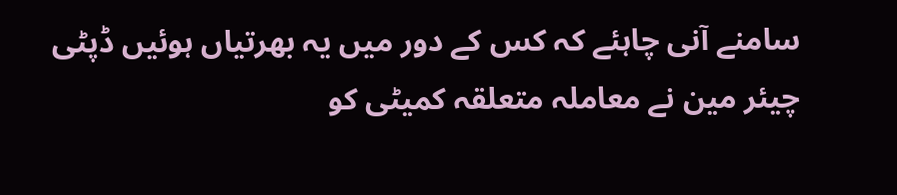سامنے آنی چاہئے کہ کس کے دور میں یہ بھرتیاں ہوئیں ڈپٹی چیئر مین نے معاملہ متعلقہ کمیٹی کو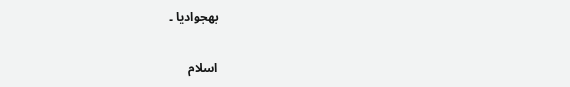بھجوادیا ۔

اسلام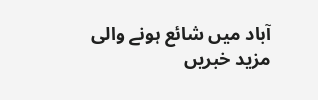آباد میں شائع ہونے والی مزید خبریں